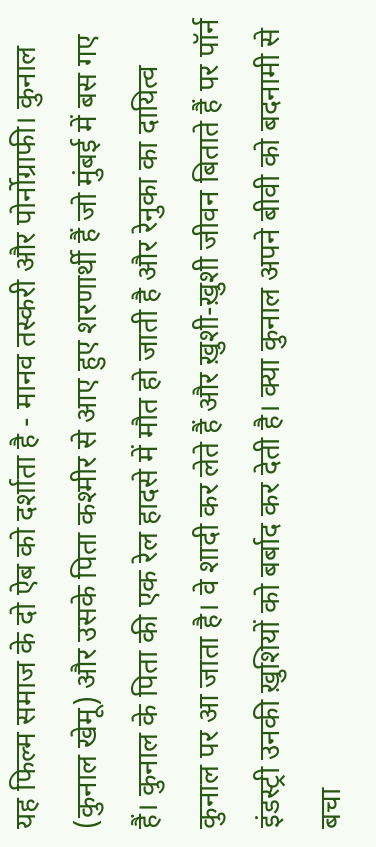यह फिल्म समाज के दो ऐब को दर्शाता है - मानव तस्करी और पोर्नोग्राफी। कुनाल (कुनाल खेमू) और उसके पिता कश्मीर से आए हुए शरणार्थी हैं जो मुंबई में बस गए हैं। कुनाल के पिता की एक रेल हादसे में मौत हो जाती है और रेनुका का दायित्व कुनाल पर आ जाता है। वे शादी कर लेते हैं और ख़ुशी-ख़ुशी जीवन बिताते हैं पर पॉर्न इंडस्ट्री उनकी ख़ुशियों को बर्बाद कर देती है। क्या कुनाल अपने बीवी को बदनामी से बचा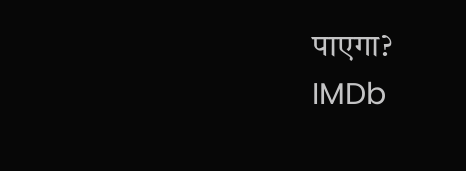पाएगा?
IMDb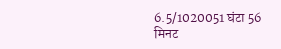6.5/1020051 घंटा 56 मिनट